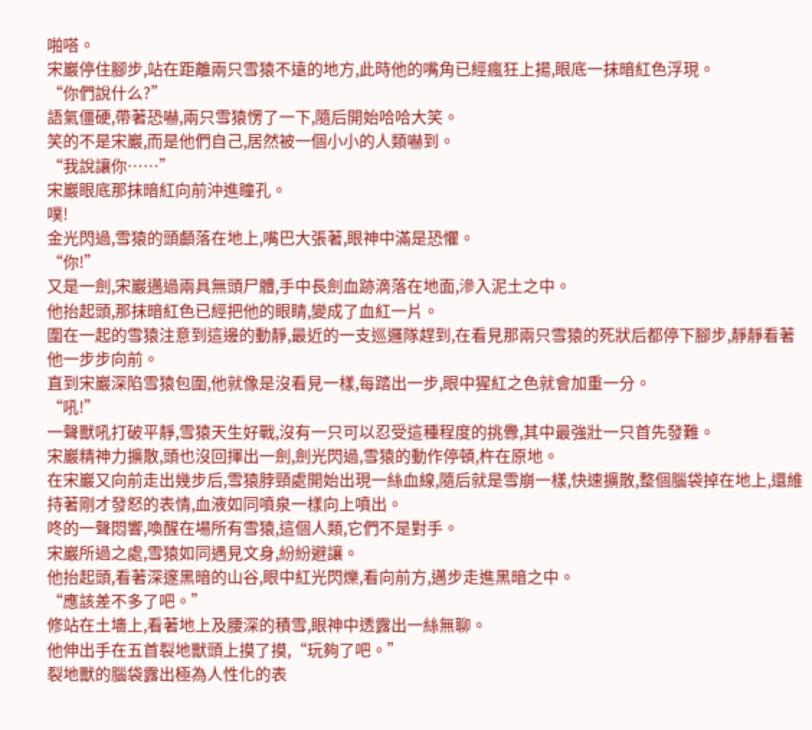啪嗒。
宋巖停住腳步,站在距離兩只雪猿不遠的地方,此時他的嘴角已經瘋狂上揚,眼底一抹暗紅色浮現。
“你們說什么?”
語氣僵硬,帶著恐嚇,兩只雪猿愣了一下,隨后開始哈哈大笑。
笑的不是宋巖,而是他們自己,居然被一個小小的人類嚇到。
“我說讓你……”
宋巖眼底那抹暗紅向前沖進瞳孔。
噗!
金光閃過,雪猿的頭顱落在地上,嘴巴大張著,眼神中滿是恐懼。
“你!”
又是一劍,宋巖邁過兩具無頭尸體,手中長劍血跡滴落在地面,滲入泥土之中。
他抬起頭,那抹暗紅色已經把他的眼睛,變成了血紅一片。
圍在一起的雪猿注意到這邊的動靜,最近的一支巡邏隊趕到,在看見那兩只雪猿的死狀后都停下腳步,靜靜看著他一步步向前。
直到宋巖深陷雪猿包圍,他就像是沒看見一樣,每踏出一步,眼中猩紅之色就會加重一分。
“吼!”
一聲獸吼打破平靜,雪猿天生好戰,沒有一只可以忍受這種程度的挑釁,其中最強壯一只首先發難。
宋巖精神力擴散,頭也沒回揮出一劍,劍光閃過,雪猿的動作停頓,杵在原地。
在宋巖又向前走出幾步后,雪猿脖頸處開始出現一絲血線,隨后就是雪崩一樣,快速擴散,整個腦袋掉在地上,還維持著剛才發怒的表情,血液如同噴泉一樣向上噴出。
咚的一聲悶響,喚醒在場所有雪猿,這個人類,它們不是對手。
宋巖所過之處,雪猿如同遇見文身,紛紛避讓。
他抬起頭,看著深邃黑暗的山谷,眼中紅光閃爍,看向前方,邁步走進黑暗之中。
“應該差不多了吧。”
修站在土墻上,看著地上及腰深的積雪,眼神中透露出一絲無聊。
他伸出手在五首裂地獸頭上摸了摸,“玩夠了吧。”
裂地獸的腦袋露出極為人性化的表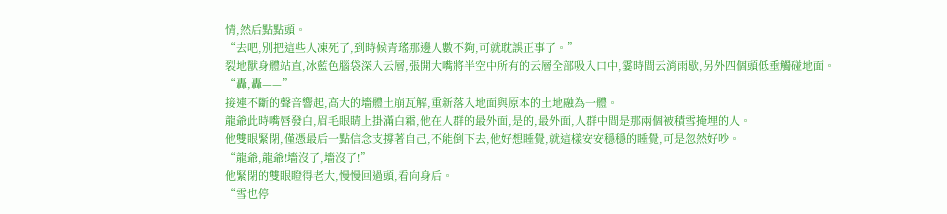情,然后點點頭。
“去吧,別把這些人凍死了,到時候青瑤那邊人數不夠,可就耽誤正事了。”
裂地獸身體站直,冰藍色腦袋深入云層,張開大嘴將半空中所有的云層全部吸入口中,霎時間云消雨歇,另外四個頭低垂觸碰地面。
“轟,轟——”
接連不斷的聲音響起,高大的墻體土崩瓦解,重新落入地面與原本的土地融為一體。
龍爺此時嘴唇發白,眉毛眼睛上掛滿白霜,他在人群的最外面,是的,最外面,人群中間是那兩個被積雪掩埋的人。
他雙眼緊閉,僅憑最后一點信念支撐著自己,不能倒下去,他好想睡覺,就這樣安安穩穩的睡覺,可是忽然好吵。
“龍爺,龍爺!墻沒了,墻沒了!”
他緊閉的雙眼瞪得老大,慢慢回過頭,看向身后。
“雪也停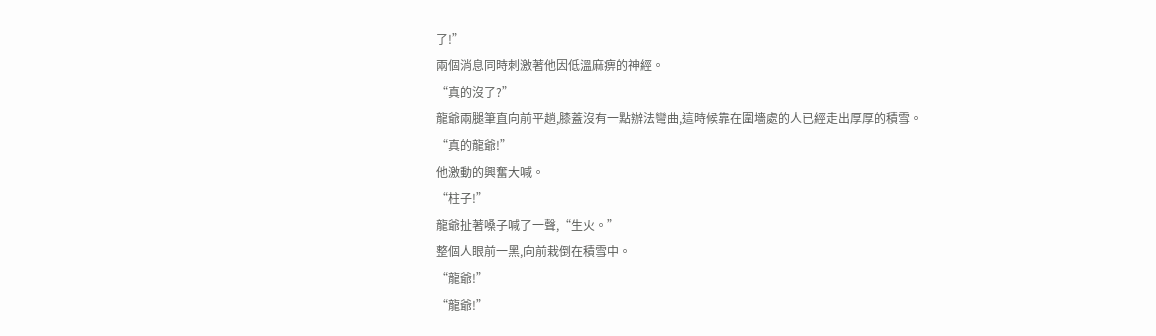了!”
兩個消息同時刺激著他因低溫麻痹的神經。
“真的沒了?”
龍爺兩腿筆直向前平趟,膝蓋沒有一點辦法彎曲,這時候靠在圍墻處的人已經走出厚厚的積雪。
“真的龍爺!”
他激動的興奮大喊。
“柱子!”
龍爺扯著嗓子喊了一聲,“生火。”
整個人眼前一黑,向前栽倒在積雪中。
“龍爺!”
“龍爺!”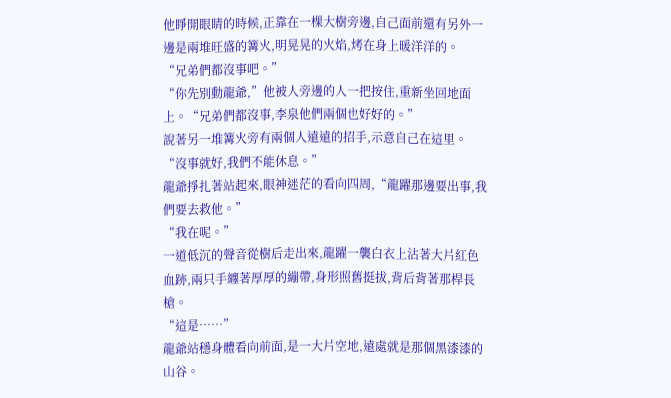他睜開眼睛的時候,正靠在一棵大樹旁邊,自己面前還有另外一邊是兩堆旺盛的篝火,明晃晃的火焰,烤在身上暖洋洋的。
“兄弟們都沒事吧。”
“你先別動龍爺,”他被人旁邊的人一把按住,重新坐回地面上。“兄弟們都沒事,李泉他們兩個也好好的。”
說著另一堆篝火旁有兩個人遠遠的招手,示意自己在這里。
“沒事就好,我們不能休息。”
龍爺掙扎著站起來,眼神迷茫的看向四周,“龍躍那邊要出事,我們要去救他。”
“我在呢。”
一道低沉的聲音從樹后走出來,龍躍一襲白衣上沾著大片紅色血跡,兩只手纏著厚厚的繃帶,身形照舊挺拔,背后背著那桿長槍。
“這是……”
龍爺站穩身體看向前面,是一大片空地,遠處就是那個黑漆漆的山谷。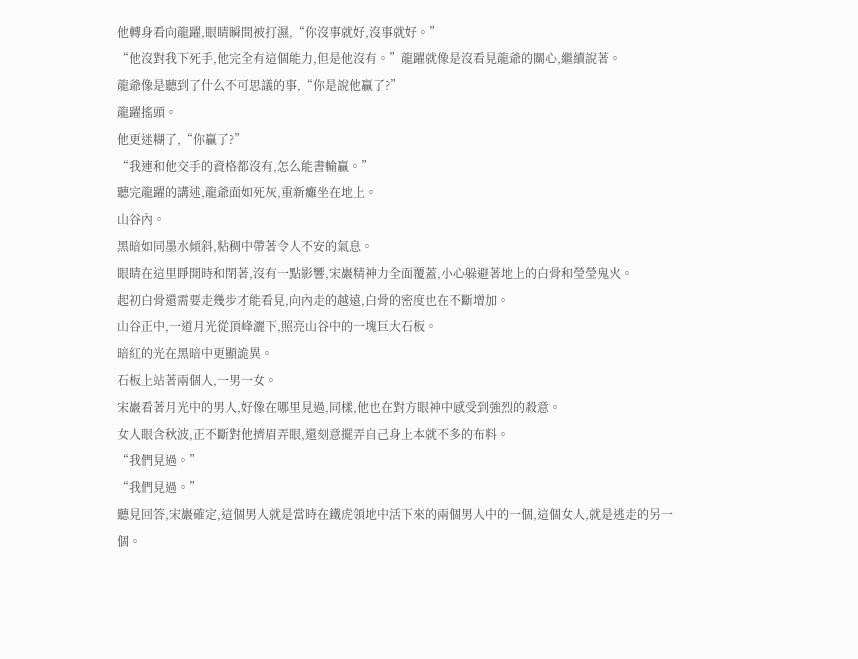他轉身看向龍躍,眼睛瞬間被打濕,“你沒事就好,沒事就好。”
“他沒對我下死手,他完全有這個能力,但是他沒有。”龍躍就像是沒看見龍爺的關心,繼續說著。
龍爺像是聽到了什么不可思議的事,“你是說他贏了?”
龍躍搖頭。
他更迷糊了,“你贏了?”
“我連和他交手的資格都沒有,怎么能書輸贏。”
聽完龍躍的講述,龍爺面如死灰,重新癱坐在地上。
山谷內。
黑暗如同墨水傾斜,粘稠中帶著令人不安的氣息。
眼睛在這里睜開時和閉著,沒有一點影響,宋巖精神力全面覆蓋,小心躲避著地上的白骨和瑩瑩鬼火。
起初白骨還需要走幾步才能看見,向內走的越遠,白骨的密度也在不斷增加。
山谷正中,一道月光從頂峰灑下,照亮山谷中的一塊巨大石板。
暗紅的光在黑暗中更顯詭異。
石板上站著兩個人,一男一女。
宋巖看著月光中的男人,好像在哪里見過,同樣,他也在對方眼神中感受到強烈的殺意。
女人眼含秋波,正不斷對他擠眉弄眼,還刻意擺弄自己身上本就不多的布料。
“我們見過。”
“我們見過。”
聽見回答,宋巖確定,這個男人就是當時在鐵虎領地中活下來的兩個男人中的一個,這個女人,就是逃走的另一個。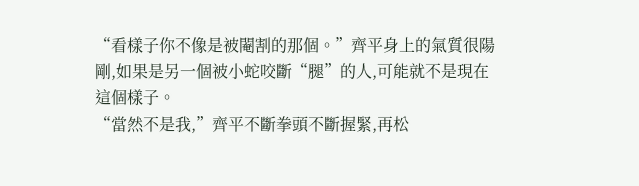“看樣子你不像是被閹割的那個。”齊平身上的氣質很陽剛,如果是另一個被小蛇咬斷“腿”的人,可能就不是現在這個樣子。
“當然不是我,”齊平不斷拳頭不斷握緊,再松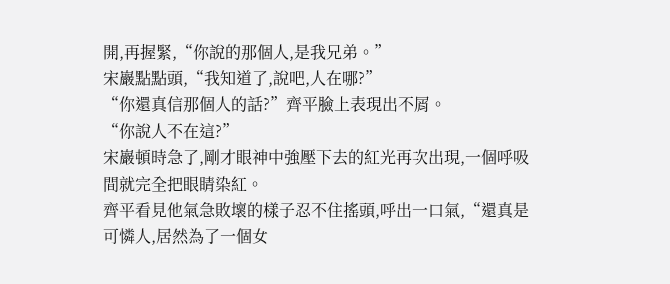開,再握緊,“你說的那個人,是我兄弟。”
宋巖點點頭,“我知道了,說吧,人在哪?”
“你還真信那個人的話?”齊平臉上表現出不屑。
“你說人不在這?”
宋巖頓時急了,剛才眼神中強壓下去的紅光再次出現,一個呼吸間就完全把眼睛染紅。
齊平看見他氣急敗壞的樣子忍不住搖頭,呼出一口氣,“還真是可憐人,居然為了一個女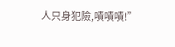人只身犯險,嘖嘖嘖!”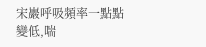宋巖呼吸頻率一點點變低,喘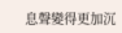息聲變得更加沉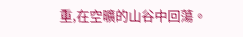重,在空曠的山谷中回蕩。